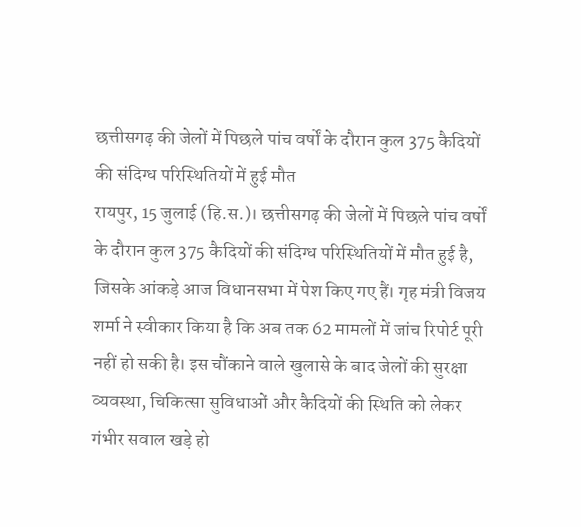छत्तीसगढ़ की जेलों में पिछले पांच वर्षों के दौरान कुल 375 कैदियों की संदिग्ध परिस्थितियों में हुई मौत
रायपुर, 15 जुलाई (हि.स.)। छत्तीसगढ़ की जेलों में पिछले पांच वर्षों के दौरान कुल 375 कैदियों की संदिग्ध परिस्थितियों में मौत हुई है, जिसके आंकड़े आज विधानसभा में पेश किए गए हैं। गृह मंत्री विजय शर्मा ने स्वीकार किया है कि अब तक 62 मामलों में जांच रिपोर्ट पूरी नहीं हो सकी है। इस चौंकाने वाले खुलासे के बाद जेलों की सुरक्षा व्यवस्था, चिकित्सा सुविधाओं और कैदियों की स्थिति को लेकर गंभीर सवाल खड़े हो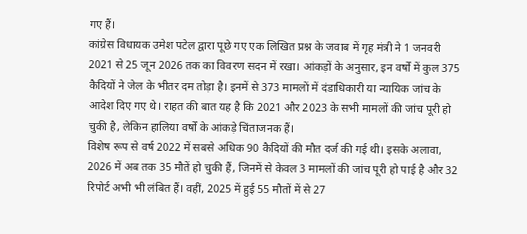गए हैं।
कांग्रेस विधायक उमेश पटेल द्वारा पूछे गए एक लिखित प्रश्न के जवाब में गृह मंत्री ने 1 जनवरी 2021 से 25 जून 2026 तक का विवरण सदन में रखा। आंकड़ों के अनुसार, इन वर्षों में कुल 375 कैदियों ने जेल के भीतर दम तोड़ा है। इनमें से 373 मामलों में दंडाधिकारी या न्यायिक जांच के आदेश दिए गए थे। राहत की बात यह है कि 2021 और 2023 के सभी मामलों की जांच पूरी हो चुकी है, लेकिन हालिया वर्षों के आंकड़े चिंताजनक हैं।
विशेष रूप से वर्ष 2022 में सबसे अधिक 90 कैदियों की मौत दर्ज की गई थी। इसके अलावा, 2026 में अब तक 35 मौतें हो चुकी हैं, जिनमें से केवल 3 मामलों की जांच पूरी हो पाई है और 32 रिपोर्ट अभी भी लंबित हैं। वहीं, 2025 में हुई 55 मौतों में से 27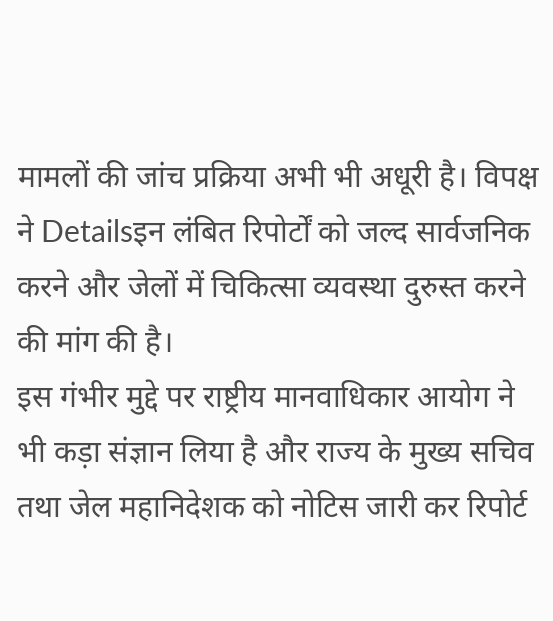मामलों की जांच प्रक्रिया अभी भी अधूरी है। विपक्ष ने Detailsइन लंबित रिपोर्टों को जल्द सार्वजनिक करने और जेलों में चिकित्सा व्यवस्था दुरुस्त करने की मांग की है।
इस गंभीर मुद्दे पर राष्ट्रीय मानवाधिकार आयोग ने भी कड़ा संज्ञान लिया है और राज्य के मुख्य सचिव तथा जेल महानिदेशक को नोटिस जारी कर रिपोर्ट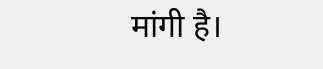मांगी है।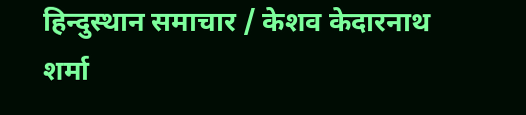हिन्दुस्थान समाचार / केशव केदारनाथ शर्मा